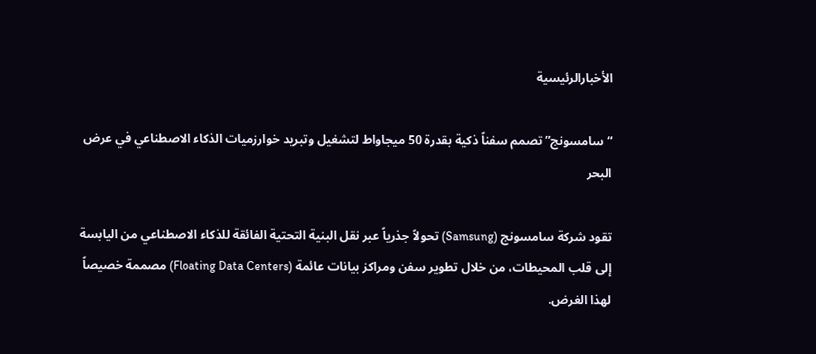الأخبارالرئيسية

“سامسونج” تصمم سفناً ذكية بقدرة 50 ميجاواط لتشغيل وتبريد خوارزميات الذكاء الاصطناعي في عرض البحر

تقود شركة سامسونج (Samsung) تحولاً جذرياً عبر نقل البنية التحتية الفائقة للذكاء الاصطناعي من اليابسة إلى قلب المحيطات، من خلال تطوير سفن ومراكز بيانات عائمة (Floating Data Centers) مصممة خصيصاً لهذا الغرض.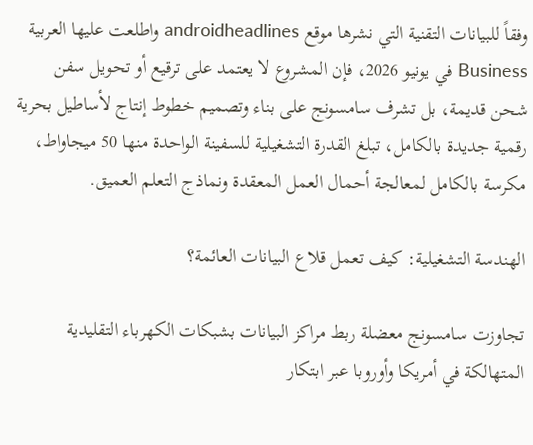وفقاً للبيانات التقنية التي نشرها موقع androidheadlines واطلعت عليها العربية Business في يونيو 2026، فإن المشروع لا يعتمد على ترقيع أو تحويل سفن شحن قديمة، بل تشرف سامسونج على بناء وتصميم خطوط إنتاج لأساطيل بحرية رقمية جديدة بالكامل، تبلغ القدرة التشغيلية للسفينة الواحدة منها 50 ميجاواط، مكرسة بالكامل لمعالجة أحمال العمل المعقدة ونماذج التعلم العميق.

الهندسة التشغيلية: كيف تعمل قلاع البيانات العائمة؟

تجاوزت سامسونج معضلة ربط مراكز البيانات بشبكات الكهرباء التقليدية المتهالكة في أمريكا وأوروبا عبر ابتكار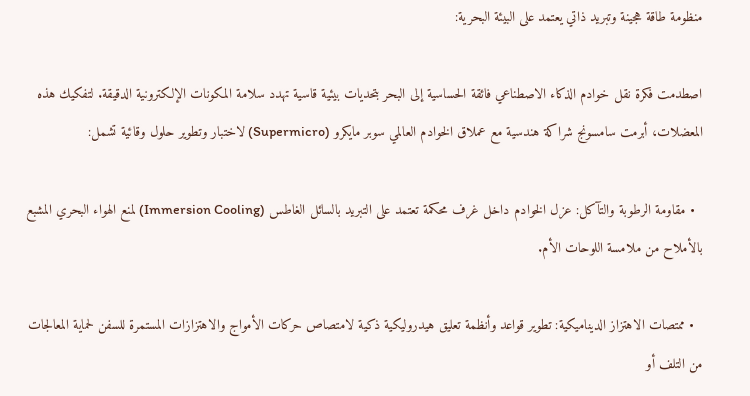منظومة طاقة هجينة وتبريد ذاتي يعتمد على البيئة البحرية:

اصطدمت فكرة نقل خوادم الذكاء الاصطناعي فائقة الحساسية إلى البحر بتحديات بيئية قاسية تهدد سلامة المكونات الإلكترونية الدقيقة. لتفكيك هذه المعضلات، أبرمت سامسونج شراكة هندسية مع عملاق الخوادم العالمي سوبر مايكرو (Supermicro) لاختبار وتطوير حلول وقائية تشمل:

  • مقاومة الرطوبة والتآكل: عزل الخوادم داخل غرف محكمة تعتمد على التبريد بالسائل الغاطس (Immersion Cooling) لمنع الهواء البحري المشبع بالأملاح من ملامسة اللوحات الأم.

  • ممتصات الاهتزاز الديناميكية: تطوير قواعد وأنظمة تعليق هيدروليكية ذكية لامتصاص حركات الأمواج والاهتزازات المستمرة للسفن لحماية المعالجات من التلف أو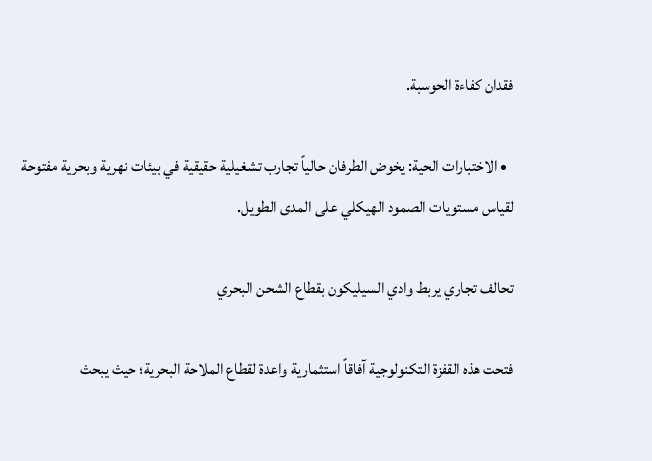فقدان كفاءة الحوسبة.

  • الاختبارات الحية: يخوض الطرفان حالياً تجارب تشغيلية حقيقية في بيئات نهرية وبحرية مفتوحة لقياس مستويات الصمود الهيكلي على المدى الطويل.

تحالف تجاري يربط وادي السيليكون بقطاع الشحن البحري

فتحت هذه القفزة التكنولوجية آفاقاً استثمارية واعدة لقطاع الملاحة البحرية؛ حيث يبحث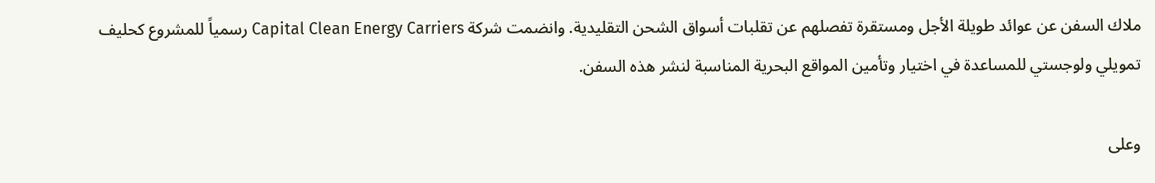ملاك السفن عن عوائد طويلة الأجل ومستقرة تفصلهم عن تقلبات أسواق الشحن التقليدية. وانضمت شركة Capital Clean Energy Carriers رسمياً للمشروع كحليف تمويلي ولوجستي للمساعدة في اختيار وتأمين المواقع البحرية المناسبة لنشر هذه السفن.

وعلى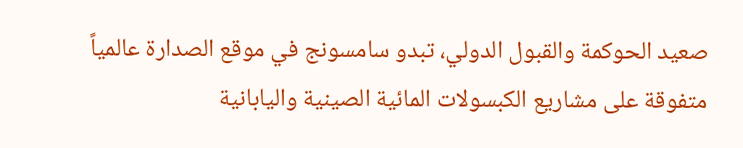صعيد الحوكمة والقبول الدولي، تبدو سامسونج في موقع الصدارة عالمياً متفوقة على مشاريع الكبسولات المائية الصينية واليابانية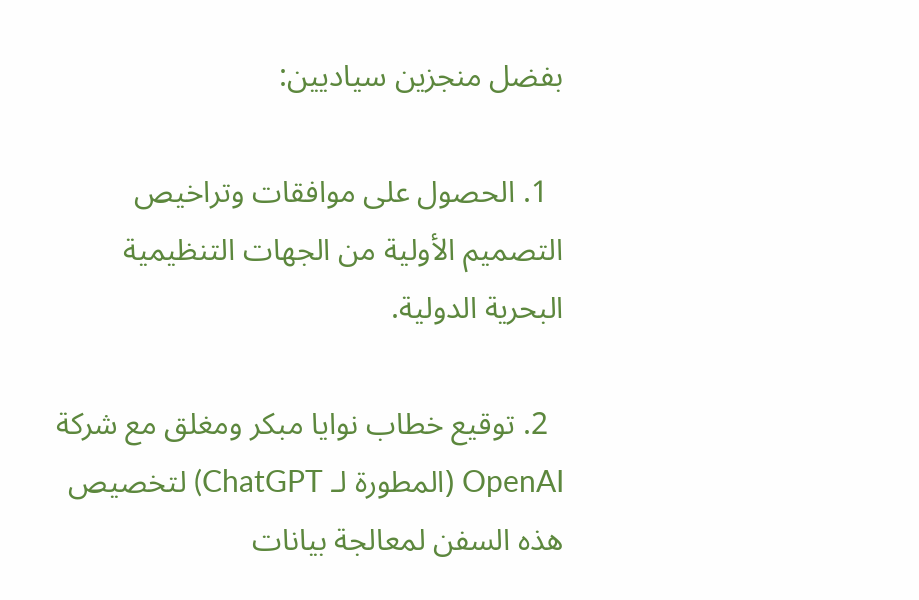بفضل منجزين سياديين:

  1. الحصول على موافقات وتراخيص التصميم الأولية من الجهات التنظيمية البحرية الدولية.

  2. توقيع خطاب نوايا مبكر ومغلق مع شركة OpenAI (المطورة لـ ChatGPT) لتخصيص هذه السفن لمعالجة بيانات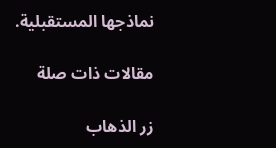نماذجها المستقبلية.

مقالات ذات صلة

زر الذهاب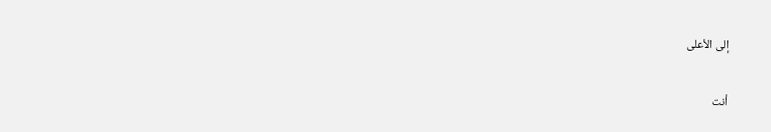إلى الأعلى

أنت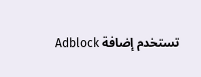تستخدم إضافة Adblock